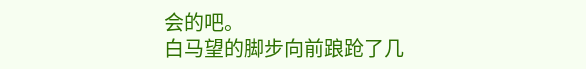会的吧。
白马望的脚步向前踉跄了几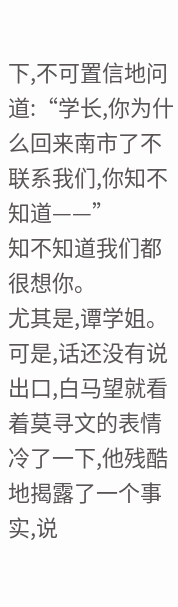下,不可置信地问道:“学长,你为什么回来南市了不联系我们,你知不知道——”
知不知道我们都很想你。
尤其是,谭学姐。
可是,话还没有说出口,白马望就看着莫寻文的表情冷了一下,他残酷地揭露了一个事实,说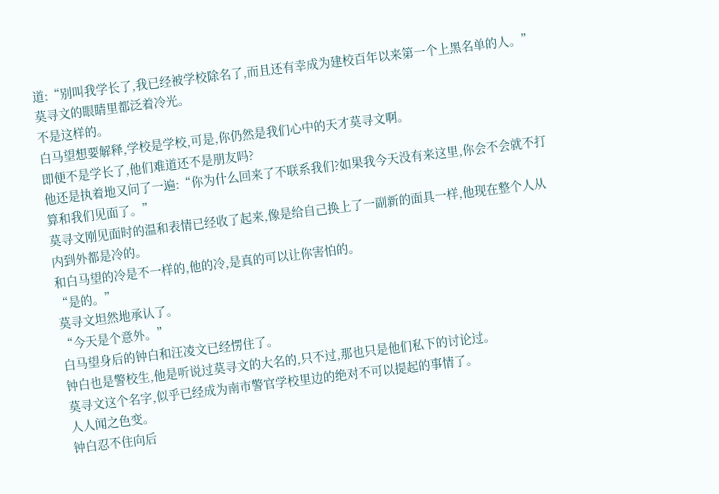道:“别叫我学长了,我已经被学校除名了,而且还有幸成为建校百年以来第一个上黑名单的人。”
莫寻文的眼睛里都泛着冷光。
不是这样的。
白马望想要解释,学校是学校,可是,你仍然是我们心中的天才莫寻文啊。
即便不是学长了,他们难道还不是朋友吗?
他还是执着地又问了一遍:“你为什么回来了不联系我们?如果我今天没有来这里,你会不会就不打算和我们见面了。”
莫寻文刚见面时的温和表情已经收了起来,像是给自己换上了一副新的面具一样,他现在整个人从内到外都是冷的。
和白马望的冷是不一样的,他的冷,是真的可以让你害怕的。
“是的。”
莫寻文坦然地承认了。
“今天是个意外。”
白马望身后的钟白和汪凌文已经愣住了。
钟白也是警校生,他是听说过莫寻文的大名的,只不过,那也只是他们私下的讨论过。
莫寻文这个名字,似乎已经成为南市警官学校里边的绝对不可以提起的事情了。
人人闻之色变。
钟白忍不住向后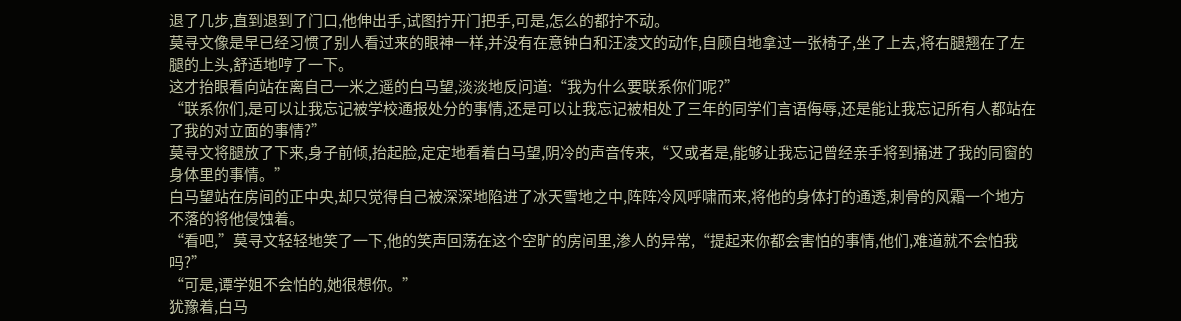退了几步,直到退到了门口,他伸出手,试图拧开门把手,可是,怎么的都拧不动。
莫寻文像是早已经习惯了别人看过来的眼神一样,并没有在意钟白和汪凌文的动作,自顾自地拿过一张椅子,坐了上去,将右腿翘在了左腿的上头,舒适地哼了一下。
这才抬眼看向站在离自己一米之遥的白马望,淡淡地反问道:“我为什么要联系你们呢?”
“联系你们,是可以让我忘记被学校通报处分的事情,还是可以让我忘记被相处了三年的同学们言语侮辱,还是能让我忘记所有人都站在了我的对立面的事情?”
莫寻文将腿放了下来,身子前倾,抬起脸,定定地看着白马望,阴冷的声音传来,“又或者是,能够让我忘记曾经亲手将到捅进了我的同窗的身体里的事情。”
白马望站在房间的正中央,却只觉得自己被深深地陷进了冰天雪地之中,阵阵冷风呼啸而来,将他的身体打的通透,刺骨的风霜一个地方不落的将他侵蚀着。
“看吧,”莫寻文轻轻地笑了一下,他的笑声回荡在这个空旷的房间里,渗人的异常,“提起来你都会害怕的事情,他们,难道就不会怕我吗?”
“可是,谭学姐不会怕的,她很想你。”
犹豫着,白马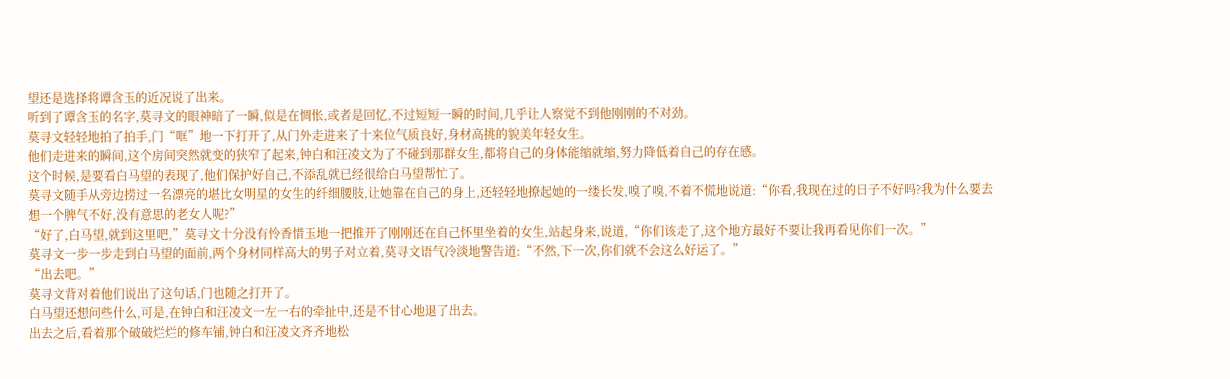望还是选择将谭含玉的近况说了出来。
听到了谭含玉的名字,莫寻文的眼神暗了一瞬,似是在惆怅,或者是回忆,不过短短一瞬的时间,几乎让人察觉不到他刚刚的不对劲。
莫寻文轻轻地拍了拍手,门“哐”地一下打开了,从门外走进来了十来位气质良好,身材高挑的貌美年轻女生。
他们走进来的瞬间,这个房间突然就变的狭窄了起来,钟白和汪凌文为了不碰到那群女生,都将自己的身体能缩就缩,努力降低着自己的存在感。
这个时候,是要看白马望的表现了,他们保护好自己,不添乱就已经很给白马望帮忙了。
莫寻文随手从旁边捞过一名漂亮的堪比女明星的女生的纤细腰肢,让她靠在自己的身上,还轻轻地撩起她的一缕长发,嗅了嗅,不着不慌地说道:“你看,我现在过的日子不好吗?我为什么要去想一个脾气不好,没有意思的老女人呢?”
“好了,白马望,就到这里吧,”莫寻文十分没有怜香惜玉地一把推开了刚刚还在自己怀里坐着的女生,站起身来,说道,“你们该走了,这个地方最好不要让我再看见你们一次。”
莫寻文一步一步走到白马望的面前,两个身材同样高大的男子对立着,莫寻文语气冷淡地警告道:“不然,下一次,你们就不会这么好运了。”
“出去吧。”
莫寻文背对着他们说出了这句话,门也随之打开了。
白马望还想问些什么,可是,在钟白和汪凌文一左一右的牵扯中,还是不甘心地退了出去。
出去之后,看着那个破破烂烂的修车铺,钟白和汪凌文齐齐地松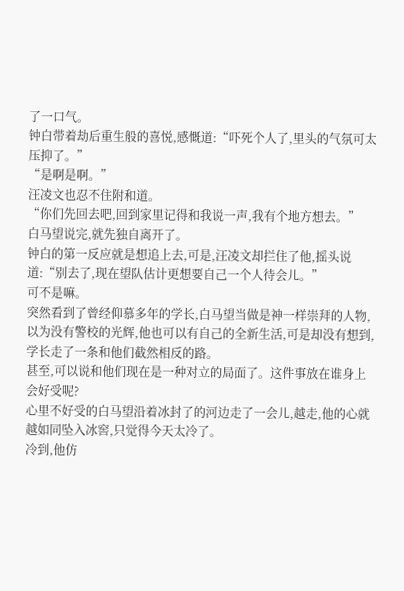了一口气。
钟白带着劫后重生般的喜悦,感慨道:“吓死个人了,里头的气氛可太压抑了。”
“是啊是啊。”
汪凌文也忍不住附和道。
“你们先回去吧,回到家里记得和我说一声,我有个地方想去。”
白马望说完,就先独自离开了。
钟白的第一反应就是想追上去,可是,汪凌文却拦住了他,摇头说道:“别去了,现在望队估计更想要自己一个人待会儿。”
可不是嘛。
突然看到了曾经仰慕多年的学长,白马望当做是神一样崇拜的人物,以为没有警校的光辉,他也可以有自己的全新生活,可是却没有想到,学长走了一条和他们截然相反的路。
甚至,可以说和他们现在是一种对立的局面了。这件事放在谁身上会好受呢?
心里不好受的白马望沿着冰封了的河边走了一会儿,越走,他的心就越如同坠入冰窖,只觉得今天太冷了。
冷到,他仿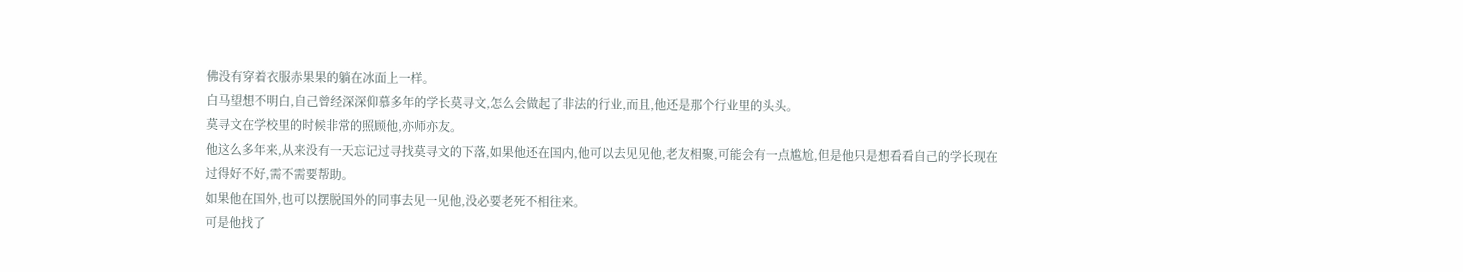佛没有穿着衣服赤果果的躺在冰面上一样。
白马望想不明白,自己曾经深深仰慕多年的学长莫寻文,怎么会做起了非法的行业,而且,他还是那个行业里的头头。
莫寻文在学校里的时候非常的照顾他,亦师亦友。
他这么多年来,从来没有一天忘记过寻找莫寻文的下落,如果他还在国内,他可以去见见他,老友相聚,可能会有一点尴尬,但是他只是想看看自己的学长现在过得好不好,需不需要帮助。
如果他在国外,也可以摆脱国外的同事去见一见他,没必要老死不相往来。
可是他找了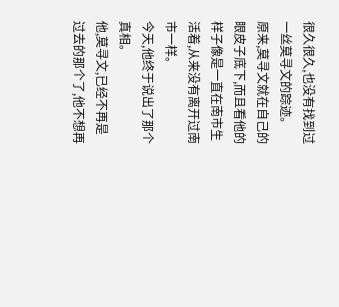很久很久,也没有找到过一丝莫寻文的踪迹。
原来,莫寻文就在自己的眼皮子底下,而且看他的样子像是一直在南市生活着,从来没有离开过南市一样。
今天,他终于说出了那个真相。
他,莫寻文,已经不再是过去的那个了,他不想再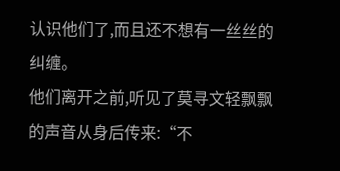认识他们了,而且还不想有一丝丝的纠缠。
他们离开之前,听见了莫寻文轻飘飘的声音从身后传来:“不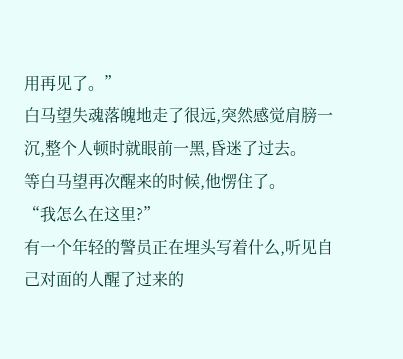用再见了。”
白马望失魂落魄地走了很远,突然感觉肩膀一沉,整个人顿时就眼前一黑,昏迷了过去。
等白马望再次醒来的时候,他愣住了。
“我怎么在这里?”
有一个年轻的警员正在埋头写着什么,听见自己对面的人醒了过来的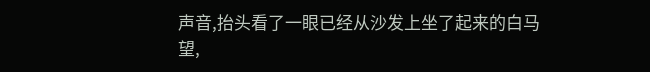声音,抬头看了一眼已经从沙发上坐了起来的白马望,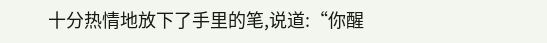十分热情地放下了手里的笔,说道:“你醒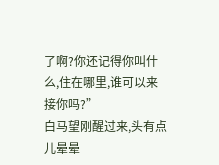了啊?你还记得你叫什么,住在哪里,谁可以来接你吗?”
白马望刚醒过来,头有点儿晕晕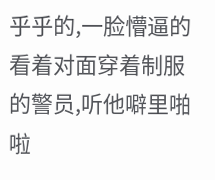乎乎的,一脸懵逼的看着对面穿着制服的警员,听他噼里啪啦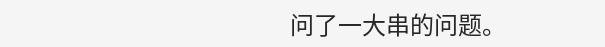问了一大串的问题。